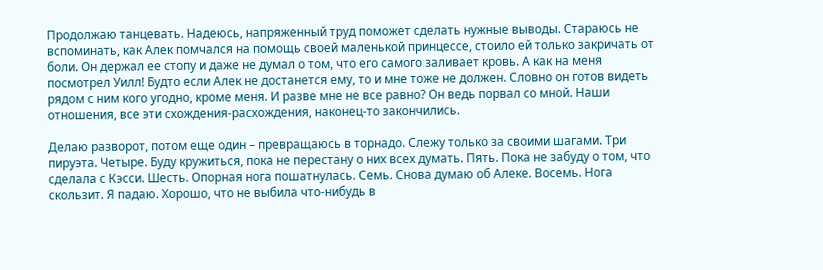Продолжаю танцевать. Надеюсь, напряженный труд поможет сделать нужные выводы. Стараюсь не вспоминать, как Алек помчался на помощь своей маленькой принцессе, стоило ей только закричать от боли. Он держал ее стопу и даже не думал о том, что его самого заливает кровь. А как на меня посмотрел Уилл! Будто если Алек не достанется ему, то и мне тоже не должен. Словно он готов видеть рядом с ним кого угодно, кроме меня. И разве мне не все равно? Он ведь порвал со мной. Наши отношения, все эти схождения-расхождения, наконец-то закончились.

Делаю разворот, потом еще один – превращаюсь в торнадо. Слежу только за своими шагами. Три пируэта. Четыре. Буду кружиться, пока не перестану о них всех думать. Пять. Пока не забуду о том, что сделала с Кэсси. Шесть. Опорная нога пошатнулась. Семь. Снова думаю об Алеке. Восемь. Нога скользит. Я падаю. Хорошо, что не выбила что-нибудь в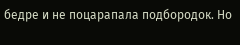бедре и не поцарапала подбородок. Но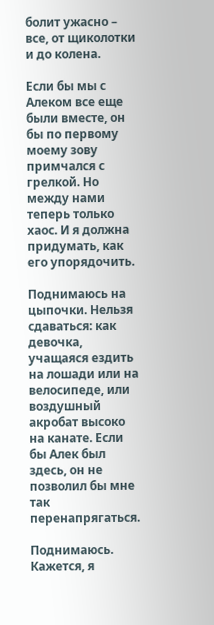болит ужасно – все, от щиколотки и до колена.

Если бы мы с Алеком все еще были вместе, он бы по первому моему зову примчался с грелкой. Но между нами теперь только хаос. И я должна придумать, как его упорядочить.

Поднимаюсь на цыпочки. Нельзя сдаваться: как девочка, учащаяся ездить на лошади или на велосипеде, или воздушный акробат высоко на канате. Если бы Алек был здесь, он не позволил бы мне так перенапрягаться.

Поднимаюсь. Кажется, я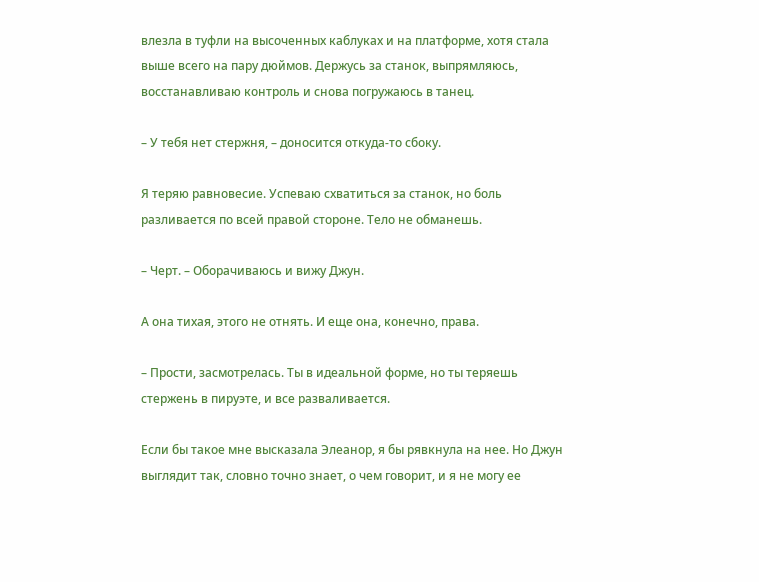влезла в туфли на высоченных каблуках и на платформе, хотя стала выше всего на пару дюймов. Держусь за станок, выпрямляюсь, восстанавливаю контроль и снова погружаюсь в танец.

– У тебя нет стержня, – доносится откуда-то сбоку.

Я теряю равновесие. Успеваю схватиться за станок, но боль разливается по всей правой стороне. Тело не обманешь.

– Черт. – Оборачиваюсь и вижу Джун.

А она тихая, этого не отнять. И еще она, конечно, права.

– Прости, засмотрелась. Ты в идеальной форме, но ты теряешь стержень в пируэте, и все разваливается.

Если бы такое мне высказала Элеанор, я бы рявкнула на нее. Но Джун выглядит так, словно точно знает, о чем говорит, и я не могу ее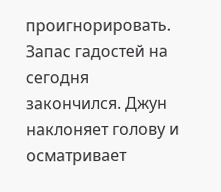проигнорировать. Запас гадостей на сегодня закончился. Джун наклоняет голову и осматривает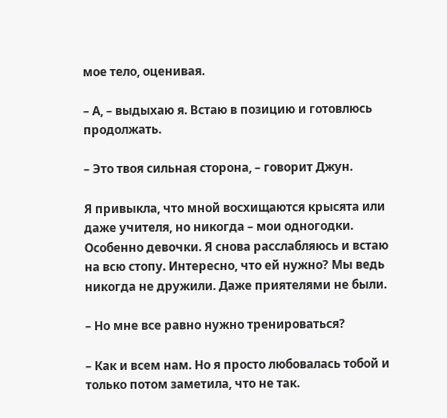мое тело, оценивая.

– А, – выдыхаю я. Встаю в позицию и готовлюсь продолжать.

– Это твоя сильная сторона, – говорит Джун.

Я привыкла, что мной восхищаются крысята или даже учителя, но никогда – мои одногодки. Особенно девочки. Я снова расслабляюсь и встаю на всю стопу. Интересно, что ей нужно? Мы ведь никогда не дружили. Даже приятелями не были.

– Но мне все равно нужно тренироваться?

– Как и всем нам. Но я просто любовалась тобой и только потом заметила, что не так.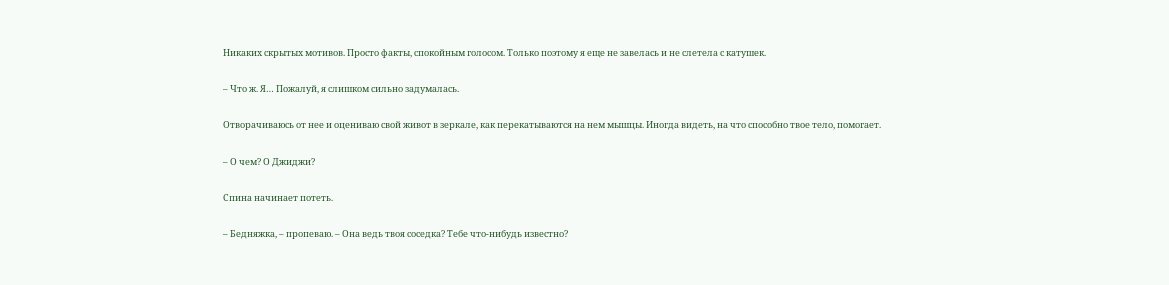Никаких скрытых мотивов. Просто факты, спокойным голосом. Только поэтому я еще не завелась и не слетела с катушек.

– Что ж. Я… Пожалуй, я слишком сильно задумалась.

Отворачиваюсь от нее и оцениваю свой живот в зеркале, как перекатываются на нем мышцы. Иногда видеть, на что способно твое тело, помогает.

– О чем? О Джиджи?

Спина начинает потеть.

– Бедняжка, – пропеваю. – Она ведь твоя соседка? Тебе что-нибудь известно?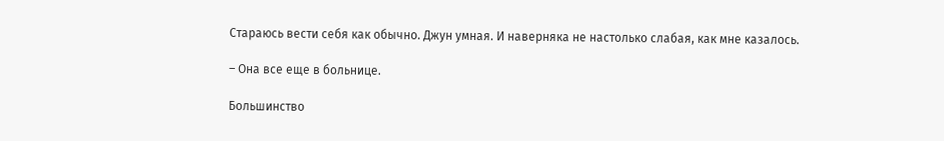Стараюсь вести себя как обычно. Джун умная. И наверняка не настолько слабая, как мне казалось.

– Она все еще в больнице.

Большинство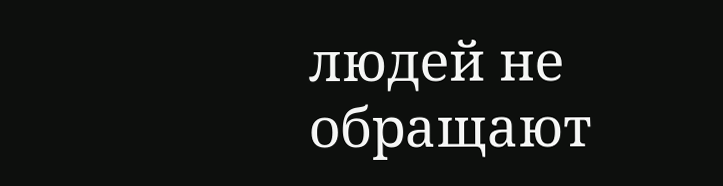людей не обращают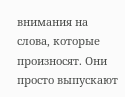внимания на слова, которые произносят. Они просто выпускают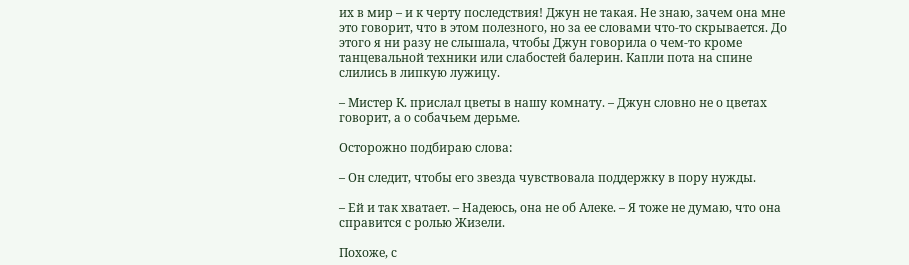их в мир – и к черту последствия! Джун не такая. Не знаю, зачем она мне это говорит, что в этом полезного, но за ее словами что-то скрывается. До этого я ни разу не слышала, чтобы Джун говорила о чем-то кроме танцевальной техники или слабостей балерин. Капли пота на спине слились в липкую лужицу.

– Мистер К. прислал цветы в нашу комнату. – Джун словно не о цветах говорит, а о собачьем дерьме.

Осторожно подбираю слова:

– Он следит, чтобы его звезда чувствовала поддержку в пору нужды.

– Ей и так хватает. – Надеюсь, она не об Алеке. – Я тоже не думаю, что она справится с ролью Жизели.

Похоже, с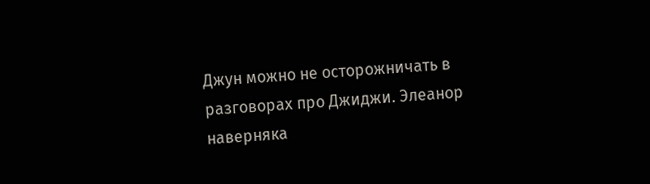Джун можно не осторожничать в разговорах про Джиджи. Элеанор наверняка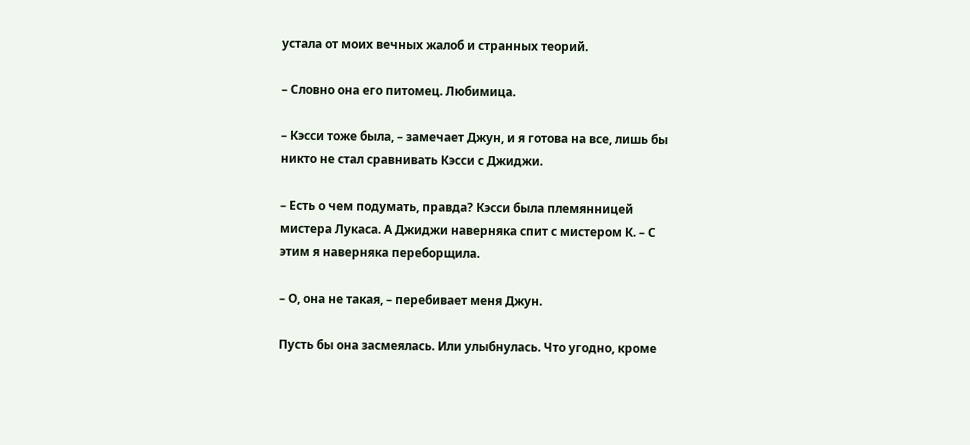устала от моих вечных жалоб и странных теорий.

– Словно она его питомец. Любимица.

– Кэсси тоже была, – замечает Джун, и я готова на все, лишь бы никто не стал сравнивать Кэсси с Джиджи.

– Есть о чем подумать, правда? Кэсси была племянницей мистера Лукаса. А Джиджи наверняка спит с мистером К. – С этим я наверняка переборщила.

– О, она не такая, – перебивает меня Джун.

Пусть бы она засмеялась. Или улыбнулась. Что угодно, кроме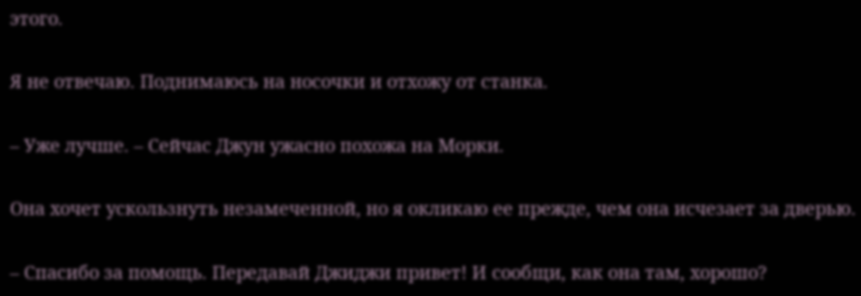этого.

Я не отвечаю. Поднимаюсь на носочки и отхожу от станка.

– Уже лучше. – Сейчас Джун ужасно похожа на Морки.

Она хочет ускользнуть незамеченной, но я окликаю ее прежде, чем она исчезает за дверью.

– Спасибо за помощь. Передавай Джиджи привет! И сообщи, как она там, хорошо?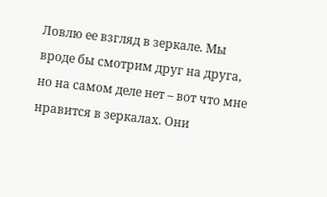Ловлю ее взгляд в зеркале. Мы вроде бы смотрим друг на друга, но на самом деле нет – вот что мне нравится в зеркалах. Они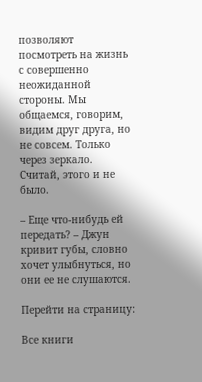позволяют посмотреть на жизнь с совершенно неожиданной стороны. Мы общаемся, говорим, видим друг друга, но не совсем. Только через зеркало. Считай, этого и не было.

– Еще что-нибудь ей передать? – Джун кривит губы, словно хочет улыбнуться, но они ее не слушаются.

Перейти на страницу:

Все книги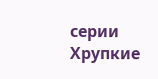серии Хрупкие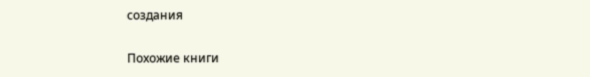создания

Похожие книги